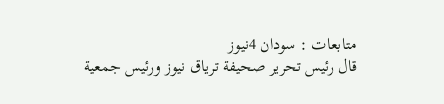متابعات : سودان 4نيوز
قال رئيس تحرير صحيفة ترياق نيوز ورئيس جمعية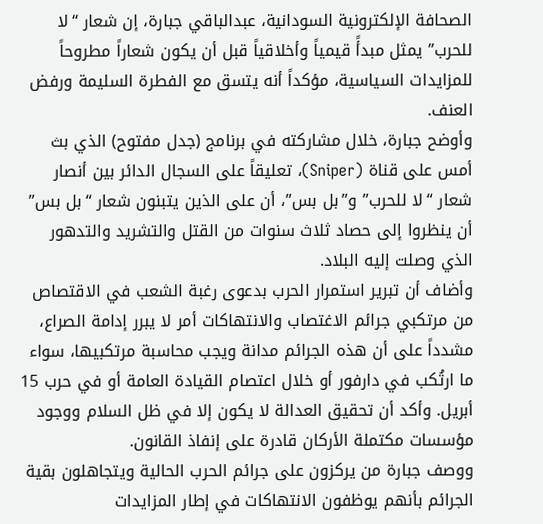الصحافة الإلكترونية السودانية، عبدالباقي جبارة، إن شعار “لا للحرب” يمثل مبدأً قيمياً وأخلاقياً قبل أن يكون شعاراً مطروحاً للمزايدات السياسية، مؤكداً أنه يتسق مع الفطرة السليمة ورفض العنف.
وأوضح جبارة، خلال مشاركته في برنامج (جدل مفتوح) الذي بث أمس على قناة (Sniper)، تعليقاً على السجال الدائر بين أنصار شعار “لا للحرب” و”بل بس”، أن على الذين يتبنون شعار “بل بس” أن ينظروا إلى حصاد ثلاث سنوات من القتل والتشريد والتدهور الذي وصلت إليه البلاد.
وأضاف أن تبرير استمرار الحرب بدعوى رغبة الشعب في الاقتصاص من مرتكبي جرائم الاغتصاب والانتهاكات أمر لا يبرر إدامة الصراع، مشدداً على أن هذه الجرائم مدانة ويجب محاسبة مرتكبيها، سواء ما ارتُكب في دارفور أو خلال اعتصام القيادة العامة أو في حرب 15 أبريل. وأكد أن تحقيق العدالة لا يكون إلا في ظل السلام ووجود مؤسسات مكتملة الأركان قادرة على إنفاذ القانون.
ووصف جبارة من يركزون على جرائم الحرب الحالية ويتجاهلون بقية الجرائم بأنهم يوظفون الانتهاكات في إطار المزايدات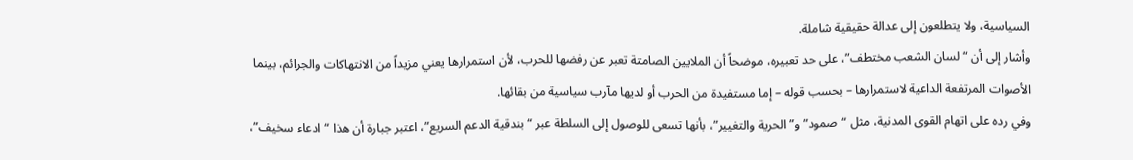السياسية، ولا يتطلعون إلى عدالة حقيقية شاملة.
وأشار إلى أن “لسان الشعب مختطف”، على حد تعبيره، موضحاً أن الملايين الصامتة تعبر عن رفضها للحرب، لأن استمرارها يعني مزيداً من الانتهاكات والجرائم، بينما الأصوات المرتفعة الداعية لاستمرارها – بحسب قوله – إما مستفيدة من الحرب أو لديها مآرب سياسية من بقائها.
وفي رده على اتهام القوى المدنية، مثل “صمود” و”الحرية والتغيير”، بأنها تسعى للوصول إلى السلطة عبر “بندقية الدعم السريع”، اعتبر جبارة أن هذا “ادعاء سخيف”،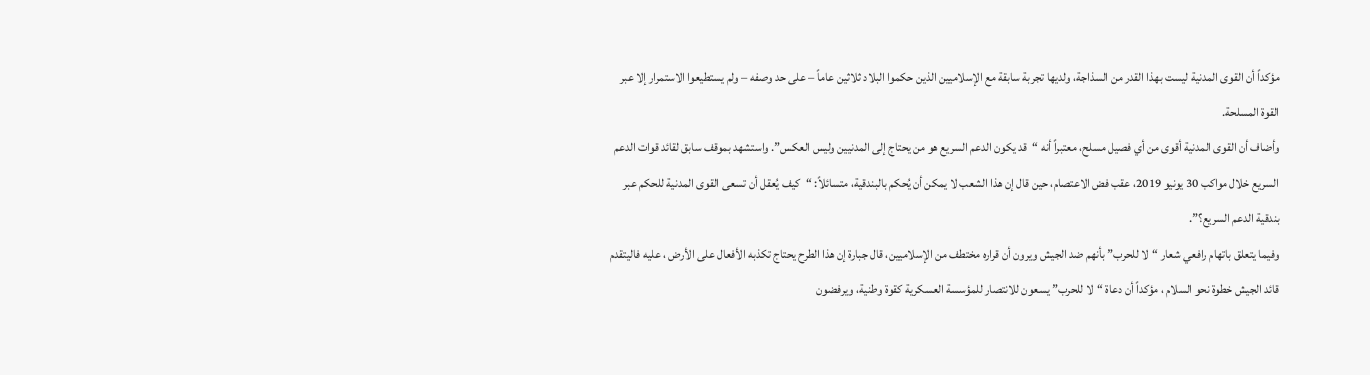مؤكداً أن القوى المدنية ليست بهذا القدر من السذاجة، ولديها تجربة سابقة مع الإسلاميين الذين حكموا البلاد ثلاثين عاماً – على حد وصفه – ولم يستطيعوا الاستمرار إلا عبر القوة المسلحة.
وأضاف أن القوى المدنية أقوى من أي فصيل مسلح، معتبراً أنه “قد يكون الدعم السريع هو من يحتاج إلى المدنيين وليس العكس”. واستشهد بموقف سابق لقائد قوات الدعم السريع خلال مواكب 30 يونيو 2019، عقب فض الاعتصام، حين قال إن هذا الشعب لا يمكن أن يُحكم بالبندقية، متسائلاً: “كيف يُعقل أن تسعى القوى المدنية للحكم عبر بندقية الدعم السريع؟”.
وفيما يتعلق باتهام رافعي شعار “لا للحرب” بأنهم ضد الجيش ويرون أن قراره مختطف من الإسلاميين، قال جبارة إن هذا الطرح يحتاج تكذبه الأفعال على الأرض ، عليه فاليتقدم قائد الجيش خطوة نحو السلام ، مؤكداً أن دعاة “لا للحرب” يسعون للانتصار للمؤسسة العسكرية كقوة وطنية، ويرفضون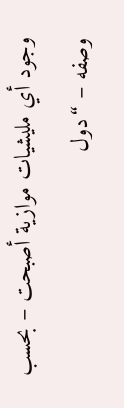وجود أي مليشيات موازية أصبحت – بحسب وصفه – “دول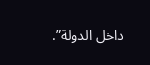داخل الدولة”.